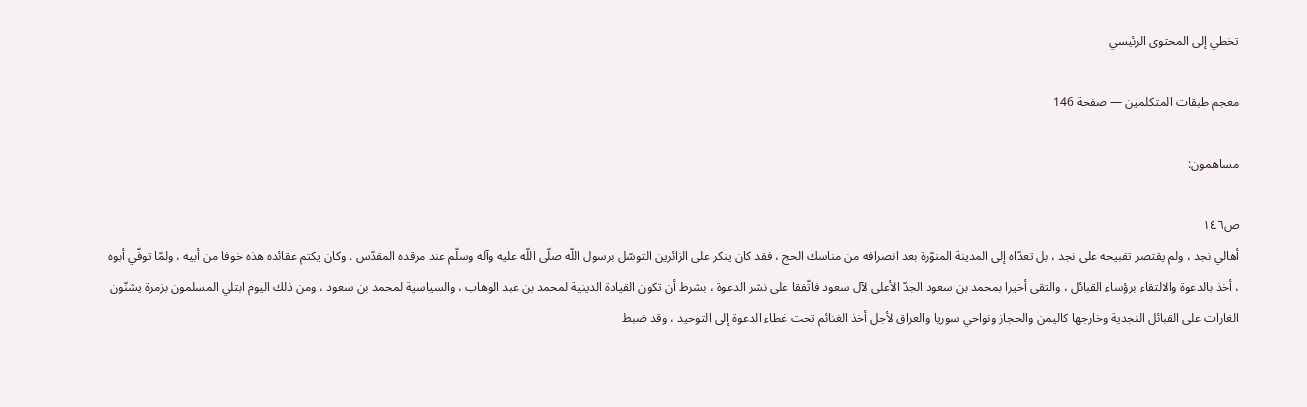تخطي إلى المحتوى الرئيسي

معجم طبقات المتكلمين — صفحة 146

مساهمون:

ص١٤٦
أهالي نجد ، ولم يقتصر تقبيحه على نجد ، بل تعدّاه إلى المدينة المنوّرة بعد انصرافه من مناسك الحج ، فقد كان ينكر على الزائرين التوسّل برسول اللّه صلّى اللّه عليه وآله وسلّم عند مرقده المقدّس . وكان يكتم عقائده هذه خوفا من أبيه ، ولمّا توفّي أبوه ، أخذ بالدعوة والالتقاء برؤساء القبائل ، والتقى أخيرا بمحمد بن سعود الجدّ الأعلى لآل سعود فاتّفقا على نشر الدعوة ، بشرط أن تكون القيادة الدينية لمحمد بن عبد الوهاب ، والسياسية لمحمد بن سعود ، ومن ذلك اليوم ابتلي المسلمون بزمرة يشنّون الغارات على القبائل النجدية وخارجها كاليمن والحجاز ونواحي سوريا والعراق لأجل أخذ الغنائم تحت غطاء الدعوة إلى التوحيد ، وقد ضبط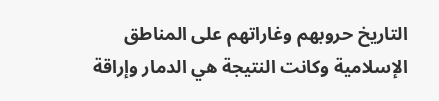التاريخ حروبهم وغاراتهم على المناطق الإسلامية وكانت النتيجة هي الدمار وإراقة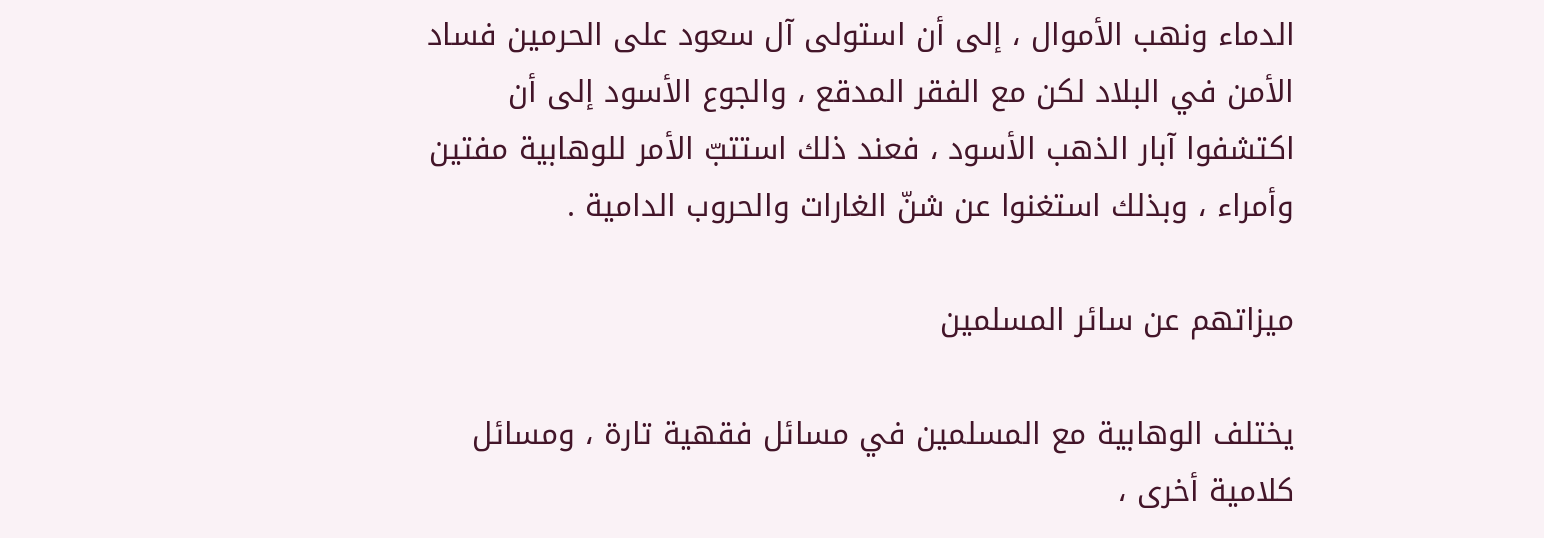الدماء ونهب الأموال ، إلى أن استولى آل سعود على الحرمين فساد الأمن في البلاد لكن مع الفقر المدقع ، والجوع الأسود إلى أن اكتشفوا آبار الذهب الأسود ، فعند ذلك استتبّ الأمر للوهابية مفتين وأمراء ، وبذلك استغنوا عن شنّ الغارات والحروب الدامية .

ميزاتهم عن سائر المسلمين

يختلف الوهابية مع المسلمين في مسائل فقهية تارة ، ومسائل كلامية أخرى ،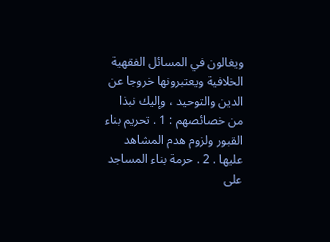ويغالون في المسائل الفقهية الخلافية ويعتبرونها خروجا عن الدين والتوحيد ، وإليك نبذا من خصائصهم : 1 . تحريم بناء القبور ولزوم هدم المشاهد عليها . 2 . حرمة بناء المساجد على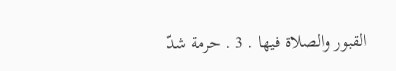القبور والصلاة فيها . 3 . حرمة شدّ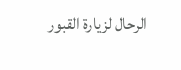الرحال لزيارة القبور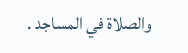والصلاة في المساجد .